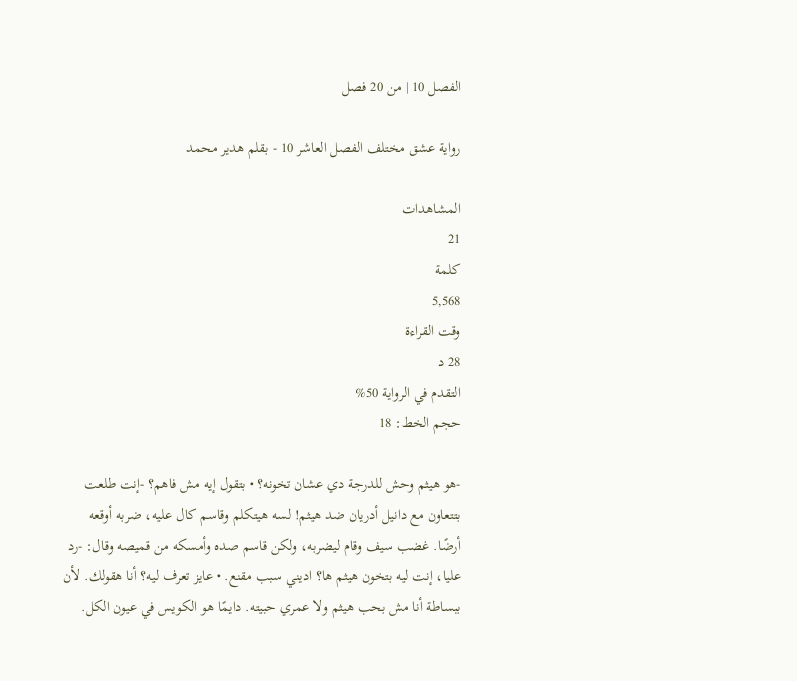الفصل 10 | من 20 فصل

رواية عشق مختلف الفصل العاشر 10 - بقلم هدير محمد

المشاهدات
21
كلمة
5,568
وقت القراءة
28 د
التقدم في الرواية 50%
حجم الخط: 18

-هو هيثم وحش للدرجة دي عشان تخونه؟ • بتقول إيه مش فاهم؟ -إنت طلعت بتتعاون مع دانيل أدريان ضد هيثم! لسه هيتكلم وقاسم كال عليه، ضربه أوقعه أرضًا. غضب سيف وقام ليضربه، ولكن قاسم صده وأمسكه من قميصه وقال: -رد عليا، إنت ليه بتخون هيثم ها؟ اديني سبب مقنع. • عايز تعرف ليه؟ أنا هقولك. لأن ببساطة أنا مش بحب هيثم ولا عمري حبيته. دايمًا هو الكويس في عيون الكل.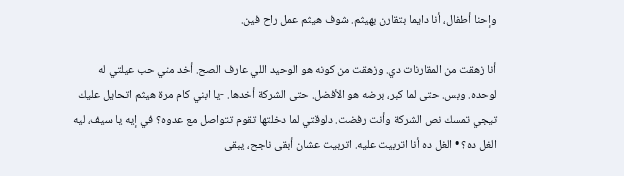وإحنا أطفال، أنا دايما بتقارن بهيثم. شوف هيثم عمل راح فين.

أنا زهقت من المقارنات دي. وزهقت من كونه هو الوحيد اللي عارف الصح. أخد مني حب عيلتي له لوحده. وبس. حتى لما كبر، برضه هو الأفضل. حتى الشركة أخدها. -يا ابني كام مرة هيثم اتحايل عليك تيجي تمسك نص الشركة وأنت رفضت. دلوقتي لما دخلتها تقوم تتواصل مع عدوه؟ في إيه يا سيف، ليه الغل ده؟ • الغل ده أنا اتربيت عليه. اتربيت عشان أبقى ناجح، يبقى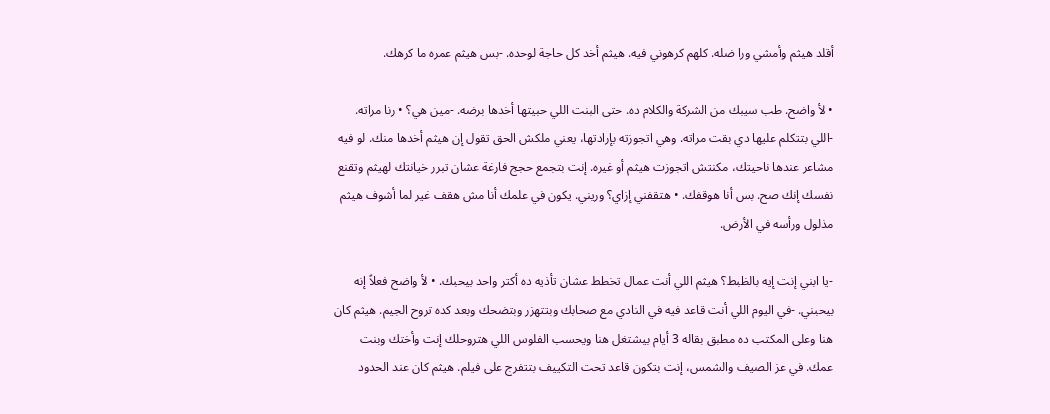أقلد هيثم وأمشي ورا ضله. كلهم كرهوني فيه. هيثم أخد كل حاجة لوحده. -بس هيثم عمره ما كرهك.

• لأ واضح. طب سيبك من الشركة والكلام ده. حتى البنت اللي حبيتها أخدها برضه. -مين هي؟ • رنا مراته. -اللي بتتكلم عليها دي بقت مراته. وهي اتجوزته بإرادتها، يعني ملكش الحق تقول إن هيثم أخدها منك. لو فيه مشاعر عندها ناحيتك، مكنتش اتجوزت هيثم أو غيره. إنت بتجمع حجج فارغة عشان تبرر خيانتك لهيثم وتقنع نفسك إنك صح. بس أنا هوقفك. • هتقفني إزاي؟ وريني. يكون في علمك أنا مش هقف غير لما أشوف هيثم مذلول ورأسه في الأرض.

-يا ابني إنت إيه بالظبط؟ هيثم اللي أنت عمال تخطط عشان تأذيه ده أكتر واحد بيحبك. • لأ واضح فعلاً إنه بيحبني. -في اليوم اللي أنت قاعد فيه في النادي مع صحابك وبتتهزر وبتضحك وبعد كده تروح الجيم. هيثم كان هنا وعلى المكتب ده مطبق بقاله 3 أيام بيشتغل هنا ويحسب الفلوس اللي هتروحلك إنت وأختك وبنت عمك. في عز الصيف والشمس، إنت بتكون قاعد تحت التكييف بتتفرج على فيلم. هيثم كان عند الحدود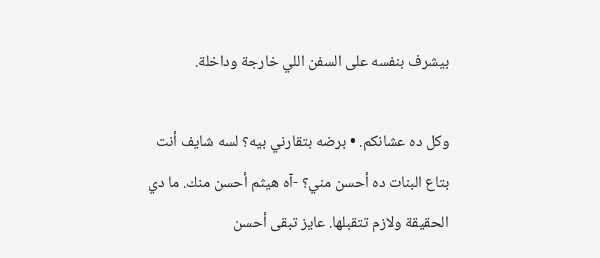بيشرف بنفسه على السفن اللي خارجة وداخلة.

وكل ده عشانكم. • برضه بتقارني بيه؟ لسه شايف أنت بتاع البنات ده أحسن مني؟ -آه هيثم أحسن منك. ما دي الحقيقة ولازم تتقبلها. عايز تبقى أحسن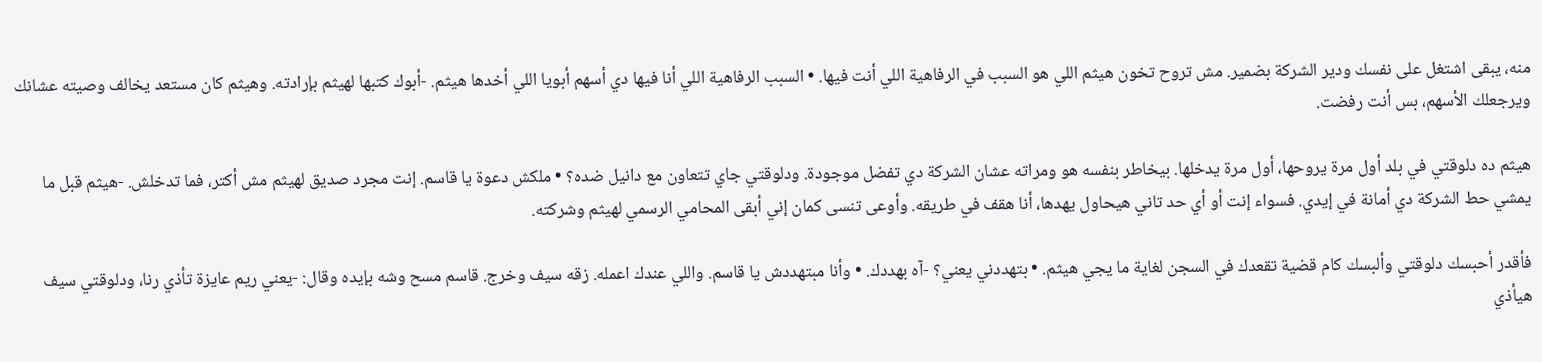منه، يبقى اشتغل على نفسك ودير الشركة بضمير. مش تروح تخون هيثم اللي هو السبب في الرفاهية اللي أنت فيها. • السبب الرفاهية اللي أنا فيها دي أسهم أبويا اللي أخدها هيثم. -أبوك كتبها لهيثم بإرادته. وهيثم كان مستعد يخالف وصيته عشانك ويرجعلك الأسهم، بس أنت رفضت.

هيثم ده دلوقتي في بلد أول مرة يروحها، أول مرة يدخلها. بيخاطر بنفسه هو ومراته عشان الشركة دي تفضل موجودة. ودلوقتي جاي تتعاون مع دانيل ضده؟ • ملكش دعوة يا قاسم. إنت مجرد صديق لهيثم مش أكتر، فما تدخلش. -هيثم قبل ما يمشي حط الشركة دي أمانة في إيدي. فسواء إنت أو أي حد تاني هيحاول يهدها، أنا هقف في طريقه. وأوعى تنسى كمان إني أبقى المحامي الرسمي لهيثم وشركته.

فأقدر أحبسك دلوقتي وألبسك كام قضية تقعدك في السجن لغاية ما يجي هيثم. • بتهددني يعني؟ -آه بهددك. • وأنا مبتهددش يا قاسم. واللي عندك اعمله. زقه سيف وخرج. قاسم مسح وشه بإيده وقال: -يعني ريم عايزة تأذي رنا، ودلوقتي سيف هيأذي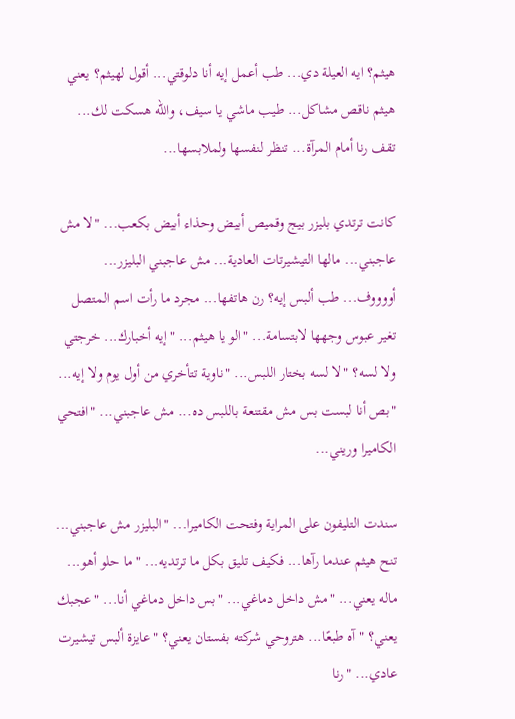هيثم؟ ايه العيلة دي... طب أعمل إيه أنا دلوقتي... أقول لهيثم؟ يعني هيثم ناقص مشاكل... طيب ماشي يا سيف، والله هسكت لك... تقف رنا أمام المرآة... تنظر لنفسها ولملابسها...

كانت ترتدي بليزر بيج وقميص أبيض وحذاء أبيض بكعب... "لا مش عاجبني... مالها التيشيرتات العادية... مش عاجبني البليزر... أووووف... طب ألبس إيه؟ رن هاتفها... مجرد ما رأت اسم المتصل تغير عبوس وجهها لابتسامة... "الو يا هيثم... "إيه أخبارك... خرجتي ولا لسه؟ "لا لسه بختار اللبس... "ناوية تتأخري من أول يوم ولا إيه... "بص أنا لبست بس مش مقتنعة باللبس ده... مش عاجبني... "افتحي الكاميرا وريني...

سندت التليفون على المراية وفتحت الكاميرا... "البليزر مش عاجبني... تنح هيثم عندما رآها... فكيف تليق بكل ما ترتديه... "ما حلو أهو... ماله يعني... "مش داخل دماغي... "بس داخل دماغي أنا... "عجبك يعني؟ "آه طبعًا... هتروحي شركته بفستان يعني؟ "عايزة ألبس تيشيرت عادي... "رنا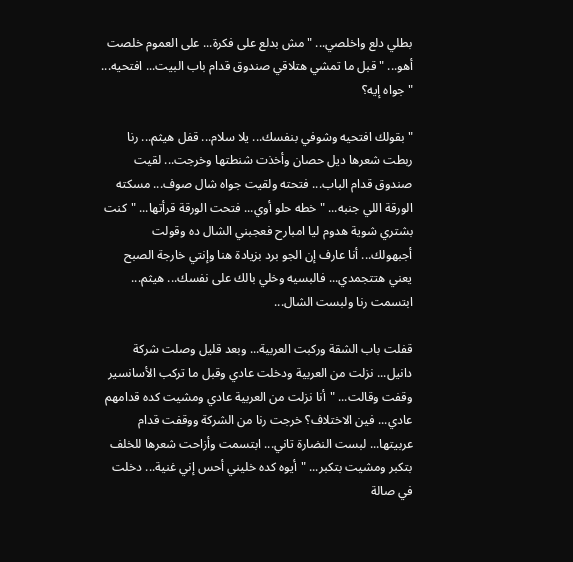بطلي دلع واخلصي... "مش بدلع على فكرة... على العموم خلصت أهو... "قبل ما تمشي هتلاقي صندوق قدام باب البيت... افتحيه... "جواه إيه؟

"بقولك افتحيه وشوفي بنفسك... يلا سلام... قفل هيثم... رنا ربطت شعرها ديل حصان وأخذت شنطتها وخرجت... لقيت صندوق قدام الباب... فتحته ولقيت جواه شال صوف... مسكته الورقة اللي جنبه... "خطه حلو أوي... فتحت الورقة قرأتها... "كنت بشتري شوية هدوم ليا امبارح فعجبني الشال ده وقولت أجبهولك... أنا عارف إن الجو برد بزيادة هنا وإنتي خارجة الصبح يعني هتتجمدي... فالبسيه وخلي بالك على نفسك... هيثم... ابتسمت رنا ولبست الشال...

قفلت باب الشقة وركبت العربية... وبعد قليل وصلت شركة دانيل... نزلت من العربية ودخلت عادي وقبل ما تركب الأسانسير وقفت وقالت... "أنا نزلت من العربية عادي ومشيت كده قدامهم عادي... فين الاختلاف؟ خرجت رنا من الشركة ووقفت قدام عربيتها... لبست النضارة تاني... ابتسمت وأزاحت شعرها للخلف بتكبر ومشيت بتكبر... "أيوه كده خليني أحس إني غنية... دخلت في صالة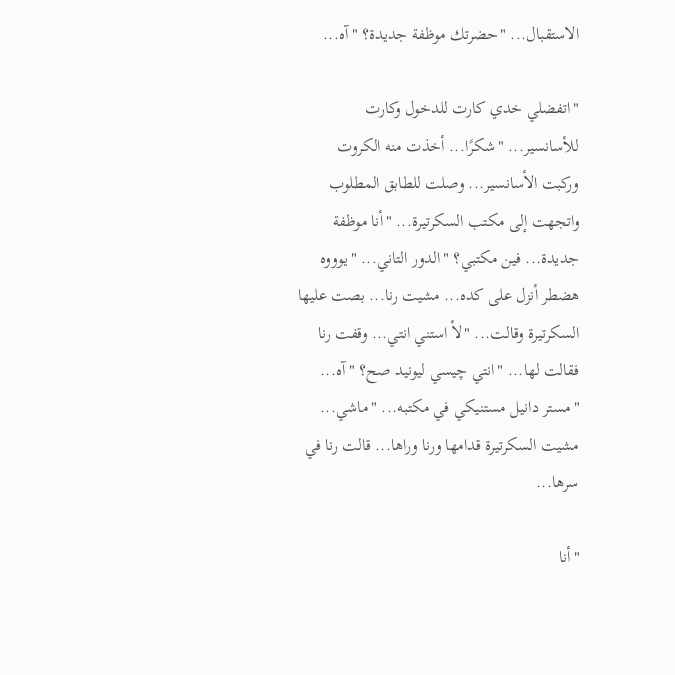الاستقبال... "حضرتك موظفة جديدة؟ "آه...

"اتفضلي خدي كارت للدخول وكارت للأسانسير... "شكرًا... أخذت منه الكروت وركبت الأسانسير... وصلت للطابق المطلوب واتجهت إلى مكتب السكرتيرة... "أنا موظفة جديدة... فين مكتبي؟ "الدور التاني... "يوووه هضطر أنزل على كده... مشيت رنا... بصت عليها السكرتيرة وقالت... "لأ استني انتي... وقفت رنا فقالت لها... "انتي چيسي ليونيد صح؟ "آه... "مستر دانيل مستنيكي في مكتبه... "ماشي... مشيت السكرتيرة قدامها ورنا وراها... قالت رنا في سرها...

"أنا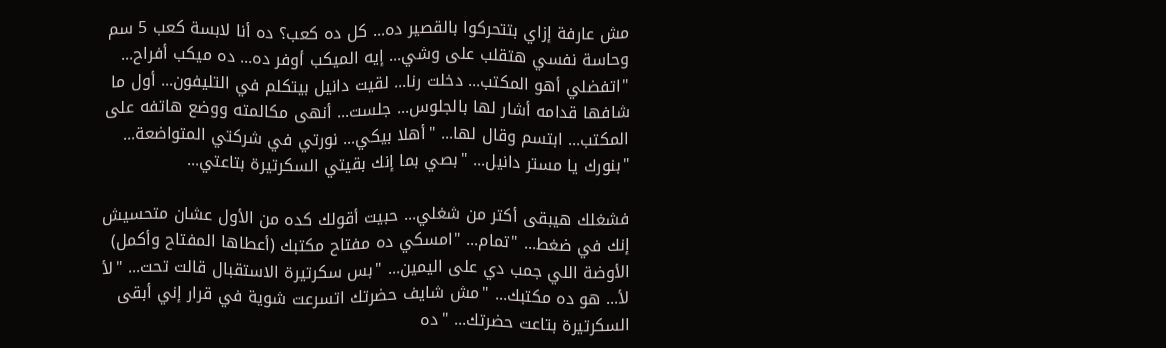مش عارفة إزاي بتتحركوا بالقصير ده... كل ده كعب؟ ده أنا لابسة كعب 5 سم وحاسة نفسي هتقلب على وشي... إيه الميكب أوفر ده... ده ميكب أفراح... "اتفضلي أهو المكتب... دخلت رنا... لقيت دانيل بيتكلم في التليفون... أول ما شافها قدامه أشار لها بالجلوس... جلست... أنهى مكالمته ووضع هاتفه على المكتب... ابتسم وقال لها... "أهلا بيكي... نورتي في شركتي المتواضعة... "بنورك يا مستر دانيل... "بصي بما إنك بقيتي السكرتيرة بتاعتي...

فشغلك هيبقى أكتر من شغلي... حبيت أقولك كده من الأول عشان متحسيش إنك في ضغط... "تمام... "امسكي ده مفتاح مكتبك (أعطاها المفتاح وأكمل) الأوضة اللي جمب دي على اليمين... "بس سكرتيرة الاستقبال قالت تحت... "لأ لأ... هو ده مكتبك... "مش شايف حضرتك اتسرعت شوية في قرار إني أبقى السكرتيرة بتاعت حضرتك... "ده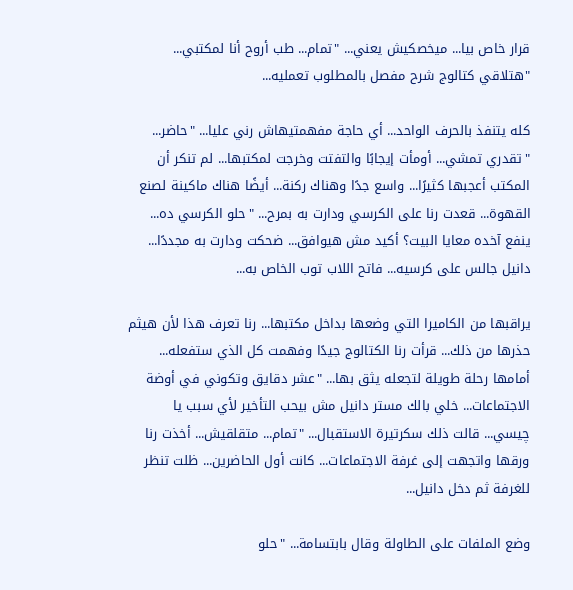قرار خاص بيا... ميخصكيش يعني... "تمام... طب أروح أنا لمكتبي... "هتلاقي كتالوج شرح مفصل بالمطلوب تعمليه...

كله يتنفذ بالحرف الواحد... أي حاجة مفهمتيهاش رني عليا... "حاضر... "تقدري تمشي... أومأت إيجابًا والتفتت وخرجت لمكتبها... لم تنكر أن المكتب أعجبها كثيرًا... واسع جدًا وهناك ركنة... أيضًا هناك ماكينة لصنع القهوة... قعدت رنا على الكرسي ودارت به بمرح... "حلو الكرسي ده... ينفع آخده معايا البيت؟ أكيد مش هيوافق... ضحكت ودارت به مجددًا... دانيل جالس على كرسيه... فاتح اللاب توب الخاص به...

يراقبها من الكاميرا التي وضعها بداخل مكتبها... رنا تعرف هذا لأن هيثم حذرها من ذلك... قرأت رنا الكتالوج جيدًا وفهمت كل الذي ستفعله... أمامها رحلة طويلة لتجعله يثق بها... "عشر دقايق وتكوني في أوضة الاجتماعات... خلي بالك مستر دانيل مش بيحب التأخير لأي سبب يا چيسي... قالت ذلك سكرتيرة الاستقبال... "تمام... متقلقيش... أخذت رنا ورقها واتجهت إلى غرفة الاجتماعات... كانت أول الحاضرين... ظلت تنظر للغرفة ثم دخل دانيل...

وضع الملفات على الطاولة وقال بابتسامة... "حلو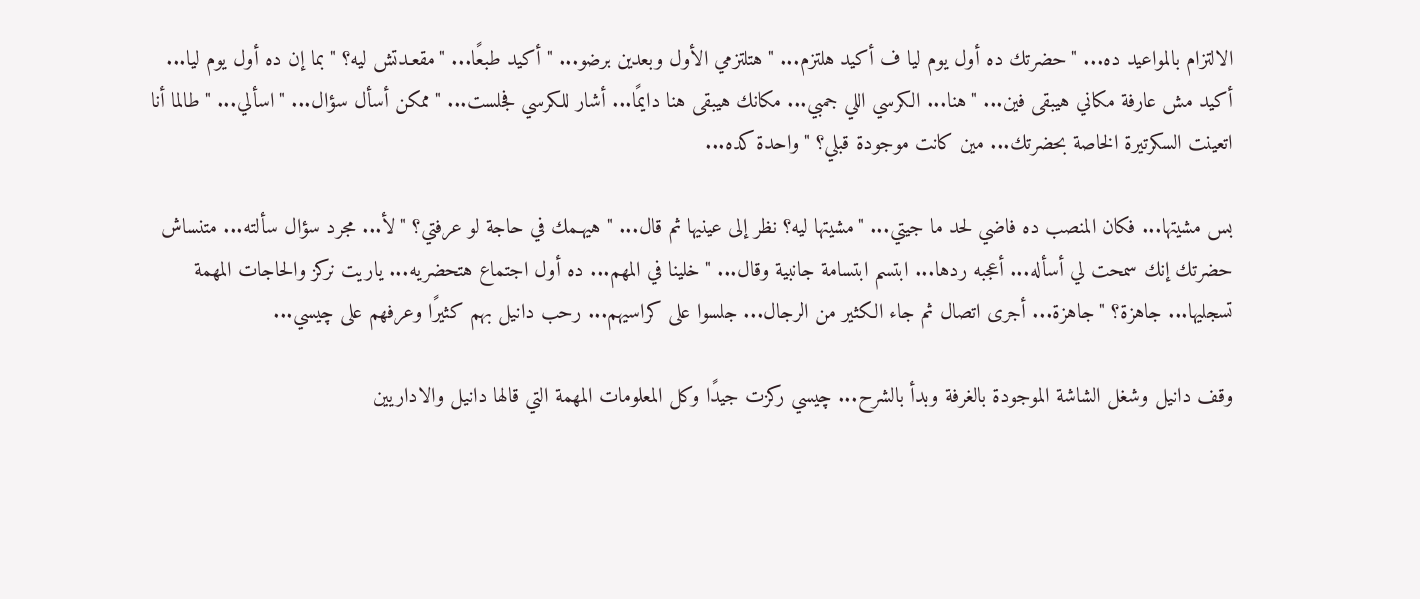الالتزام بالمواعيد ده... "حضرتك ده أول يوم ليا ف أكيد هلتزم... "هتلتزمي الأول وبعدين برضو... "أكيد طبعًا... "مقعـدتش ليه؟ "بما إن ده أول يوم ليا... أكيد مش عارفة مكاني هيبقى فين... "هنا... الكرسي اللي جمبي... مكانك هيبقى هنا دايمًا... أشار للكرسي فجلست... "ممكن أسأل سؤال... "اسألي... "طالما أنا اتعينت السكرتيرة الخاصة بحضرتك... مين كانت موجودة قبلي؟ "واحدة كده...

بس مشيتها... فكان المنصب ده فاضي لحد ما جيتي... "مشيتها ليه؟ نظر إلى عينيها ثم قال... "هيهـمك في حاجة لو عرفتي؟ "لأ... مجرد سؤال سألته... متنساش حضرتك إنك سمحت لي أسأله... أعجبه ردها... ابتسم ابتسامة جانبية وقال... "خلينا في المهم... ده أول اجتماع هتحضريه... ياريت نركز والحاجات المهمة تسجليها... جاهزة؟ "جاهزة... أجرى اتصال ثم جاء الكثير من الرجال... جلسوا على كراسيهم... رحب دانيل بهم كثيرًا وعرفهم على چيسي...

وقف دانيل وشغل الشاشة الموجودة بالغرفة وبدأ بالشرح... چيسي ركزت جيدًا وكل المعلومات المهمة التي قالها دانيل والاداريين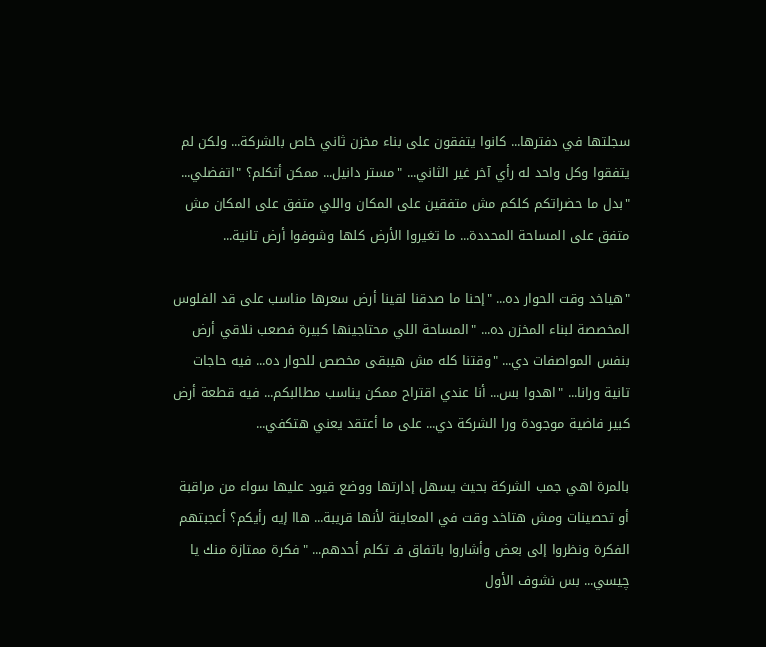سجلتها في دفترها... كانوا يتفقون على بناء مخزن ثاني خاص بالشركة... ولكن لم يتفقوا وكل واحد له رأي آخر غير الثاني... "مستر دانيل... ممكن أتكلم؟ "اتفضلي... "بدل ما حضراتكم كلكم مش متفقين على المكان واللي متفق على المكان مش متفق على المساحة المحددة... ما تغيروا الأرض كلها وشوفوا أرض تانية...

"هياخد وقت الحوار ده... "إحنا ما صدقنا لقينا أرض سعرها مناسب على قد الفلوس المخصصة لبناء المخزن ده... "المساحة اللي محتاجينها كبيرة فصعب نلاقي أرض بنفس المواصفات دي... "وقتنا كله مش هيبقى مخصص للحوار ده... فيه حاجات تانية ورانا... "اهدوا بس... أنا عندي اقتراح ممكن يناسب مطالبكم... فيه قطعة أرض كبير فاضية موجودة ورا الشركة دي... على ما أعتقد يعني هتكفي...

بالمرة اهي جمب الشركة بحيث يسهل إدارتها ووضع قيود عليها سواء من مراقبة أو تحصينات ومش هتاخد وقت في المعاينة لأنها قريبة... هاا إيه رأيكم؟ أعجبتهم الفكرة ونظروا إلى بعض وأشاروا باتفاق فـ تكلم أحدهم... "فكرة ممتازة منك يا چيسي... بس نشوف الأول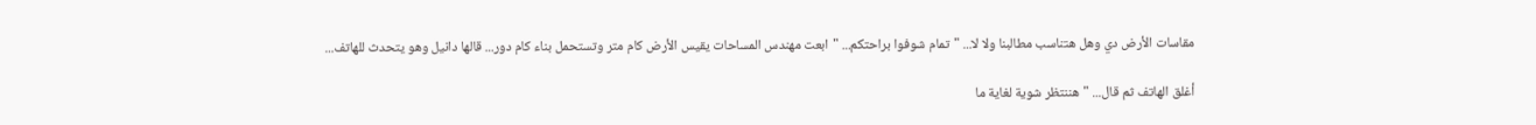مقاسات الأرض دي وهل هتناسب مطالبنا ولا لا... "تمام شوفوا براحتكم... "ابعت مهندس المساحات يقيس الأرض كام متر وتستحمل بناء كام دور... قالها دانيل وهو يتحدث للهاتف...

أغلق الهاتف ثم قال... "هننتظر شوية لغاية ما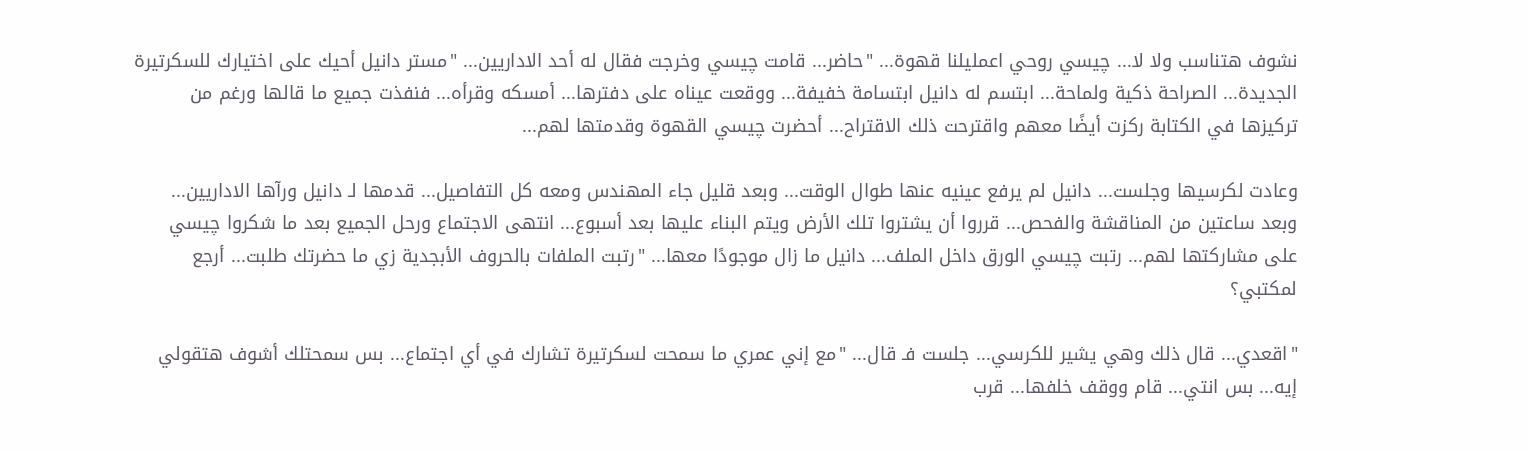نشوف هتناسب ولا لا... چيسي روحي اعمليلنا قهوة... "حاضر... قامت چيسي وخرجت فقال له أحد الاداريين... "مستر دانيل أحيك على اختيارك للسكرتيرة الجديدة... الصراحة ذكية ولماحة... ابتسم له دانيل ابتسامة خفيفة... ووقعت عيناه على دفترها... أمسكه وقرأه... فنفذت جميع ما قالها ورغم من تركيزها في الكتابة ركزت أيضًا معهم واقترحت ذلك الاقتراح... أحضرت چيسي القهوة وقدمتها لهم...

وعادت لكرسيها وجلست... دانيل لم يرفع عينيه عنها طوال الوقت... وبعد قليل جاء المهندس ومعه كل التفاصيل... قدمها لـ دانيل ورآها الاداريين... وبعد ساعتين من المناقشة والفحص... قرروا أن يشتروا تلك الأرض ويتم البناء عليها بعد أسبوع... انتهى الاجتماع ورحل الجميع بعد ما شكروا چيسي على مشاركتها لهم... رتبت چيسي الورق داخل الملف... دانيل ما زال موجودًا معها... "رتبت الملفات بالحروف الأبجدية زي ما حضرتك طلبت... أرجع لمكتبي؟

"اقعدي... قال ذلك وهي يشير للكرسي... جلست فـ قال... "مع إني عمري ما سمحت لسكرتيرة تشارك في أي اجتماع... بس سمحتلك أشوف هتقولي إيه... بس انتي... قام ووقف خلفها... قرب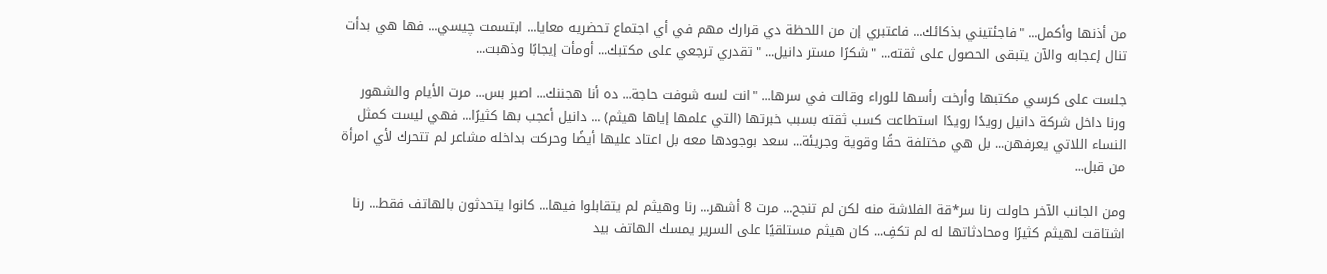من أذنها وأكمل... "فاجئتيني بذكائك... فاعتبري إن من اللحظة دي قرارك مهم في أي اجتماع تحضريه معايا... ابتسمت چيسي... فها هي بدأت تنال إعجابه والآن يتبقى الحصول على ثقته... "شكرًا مستر دانيل... "تقدري ترجعي على مكتبك... أومأت إيجابًا وذهبت...

جلست على كرسي مكتبها وأرخت رأسها للوراء وقالت في سرها... "انت لسه شوفت حاجة... ده أنا هجننك... اصبر بس... مرت الأيام والشهور ورنا داخل شركة دانيل رويدًا رويدًا استطاعت كسب ثقته بسبب خبرتها (التي علمها إياها هيثم) ... دانيل أعجب بها كثيرًا... فهي ليست كمثل النساء اللاتي يعرفهن... بل هي مختلفة حقًا وقوية وجريئة... سعد بوجودها معه بل اعتاد عليها أيضًا وحركت بداخله مشاعر لم تتحرك لأي امرأة من قبل...

ومن الجانب الآخر حاولت رنا سر*قة الفلاشة منه لكن لم تنجح... مرت 8 أشهر... رنا وهيثم لم يتقابلوا فيها... كانوا يتحدثون بالهاتف فقط... رنا اشتاقت لهيثم كثيرًا ومحادثاتها له لم تكفِ... كان هيثم مستلقيًا على السرير يمسك الهاتف بيد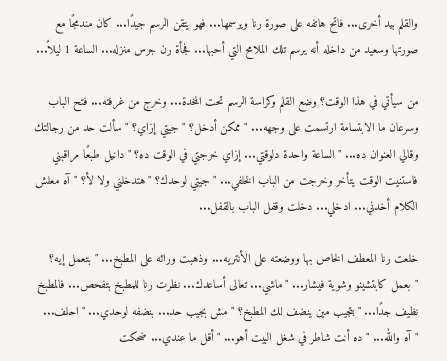والقلم بيد أخرى... فاتح هاتفه على صورة رنا ويرسمها... فهو يتقن الرسم جيدًا... كان مندمجًا مع صورتها وسعيد من داخله أنه يرسم تلك الملامح التي أحبها... فجأة رن جرس منزله... الساعة 1 ليلاً...

من سيأتي في هذا الوقت؟ وضع القلم وكراسة الرسم تحت المخدة... وخرج من غرفته... فتح الباب وسرعان ما الابتسامة ارتسمت على وجهه... "ممكن أدخل؟ "جيتي إزاي؟ "سألت حد من رجالتك وقالي العنوان ده... "الساعة واحدة دلوقتي... إزاي خرجتي في الوقت ده؟ "دانيل طبعًا مراقبني فاستنيت الوقت يتأخر وخرجت من الباب الخلفي... "جيتي لوحدك؟ "هتدخلني ولا لأ؟ "آه معلش الكلام أخدني... ادخلي... دخلت وقفل الباب بالقفل...

خلعت رنا المعطف الخاص بها ووضعته على الأنتريه... وذهبت ورائه على المطبخ... "بتعمل إيه؟ "بعمل كابتشينو وشوية فيشار... "ماشي... تعالى أساعدك... نظرت رنا للمطبخ بتفحص... فالمطبخ نظيف جدًا... "بتجيب مين ينضف لك المطبخ؟ "مش بجيب حد... بنضفه لوحدي... "احلف... "آه والله... "ده أنت شاطر في شغل البيت أهو... "أقل ما عندي... ضحكت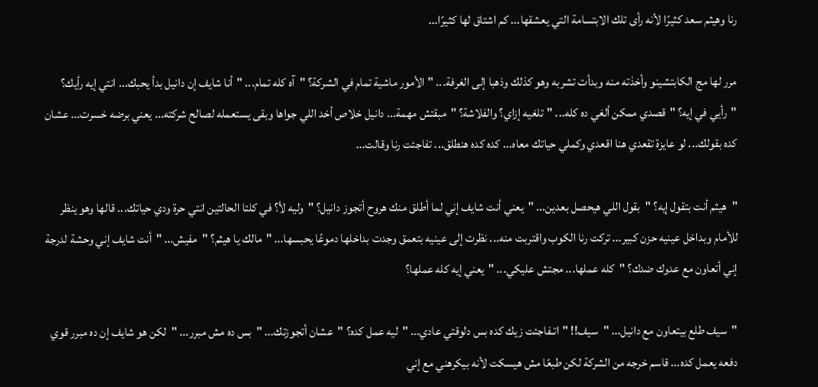رنا وهيثم سعد كثيرًا لأنه رأى تلك الابتسامة التي يعشقها... كم اشتاق لها كثيرًا...

مرر لها مج الكابتشينو وأخذته منه وبدأت تشربه وهو كذلك وذهبا إلى الغرفة... "الأمور ماشية تمام في الشركة؟ "آه كله تمام... "أنا شايف إن دانيل بدأ يحبك... انتي إيه رأيك؟ "رأيي في إيه؟ "قصدي ممكن ألغي ده كله... "تلغيه إزاي؟ والفلاشة؟ "مبقتش مهمة... دانيل خلاص أخد اللي جواها وبقى يستعمله لصالح شركته... يعني برضه خسرت... عشان كده بقولك... لو عايزة تقعدي هنا اقعدي وكملي حياتك معاه... كده كده هنطلق... تفاجئت رنا وقالت...

"هيثم أنت بتقول إيه؟ "بقول اللي هيحصل بعدين... "يعني أنت شايف إني لما أطلق منك هروح أتجوز دانيل؟ "وليه لأ؟ في كلتا الحالتين انتي حرة ودي حياتك... قالها وهو ينظر للأمام وبداخل عينيه حزن كبير... تركت رنا الكوب واقتربت منه... نظرت إلى عينيه بتعمق وجدت بداخلها دموعًا يحبسها... "مالك يا هيثم؟ "مفيش... "أنت شايف إني وحشة لدرجة إني أتعاون مع عدوك ضدك؟ "كله عملها... مجتش عليكي... "يعني إيه كله عملها؟

"سيف طلع بيتعاون مع دانيل... "سيف!! "اتـفاجئت زيك كده بس دلوقتي عادي... "ليه عمل كده؟ "عشان أتجوزتك... "بس ده مش مبرر... "لكن هو شايف إن ده مبرر قوي دفعه يعمل كده... قاسم خرجه من الشركة لكن طبعًا مش هيسكت لأنه بيكرهني مع إني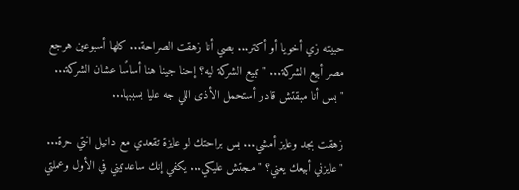حبيته زي أخويا أو أكتر... بصي أنا زهقت الصراحة... كلها أسبوعين هرجع مصر أبيع الشركة... "تبيع الشركة ليه؟ إحنا جينا هنا أساسًا عشان الشركة... "بس أنا مبقتش قادر أستحمل الأذى اللي جه عليا بسببها...

زهقت بجد وعايز أمشي... بس براحتك لو عايزة تقعدي مع دانيل انتي حرة... "عايزني أبيعك يعني؟ "مـجتش عليكي... يكفي إنك ساعدتيني في الأول وعملتي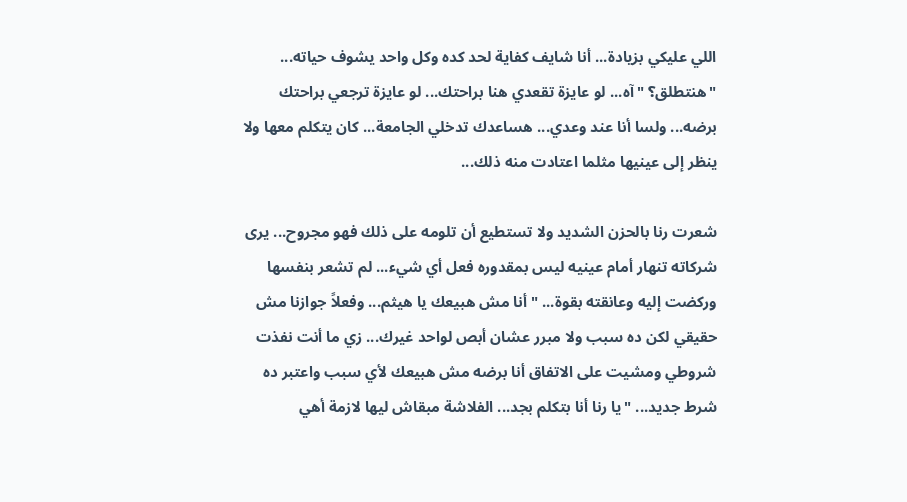اللي عليكي بزيادة... أنا شايف كفاية لحد كده وكل واحد يشوف حياته... "هنتطلق؟ "آه... لو عايزة تقعدي هنا براحتك... لو عايزة ترجعي براحتك برضه... ولسا أنا عند وعدي... هساعدك تدخلي الجامعة... كان يتكلم معها ولا ينظر إلى عينيها مثلما اعتادت منه ذلك...

شعرت رنا بالحزن الشديد ولا تستطيع أن تلومه على ذلك فهو مجروح... يرى شركاته تنهار أمام عينيه ليس بمقدوره فعل أي شيء... لم تشعر بنفسها وركضت إليه وعانقته بقوة... "أنا مش هبيعك يا هيثم... وفعلاً جوازنا مش حقيقي لكن ده سبب ولا مبرر عشان أبص لواحد غيرك... زي ما أنت نفذت شروطي ومشيت على الاتفاق أنا برضه مش هبيعك لأي سبب واعتبر ده شرط جديد... "يا رنا أنا بتكلم بجد... الفلاشة مبقاش ليها لازمة أهي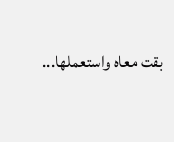بقت معاه واستعملها...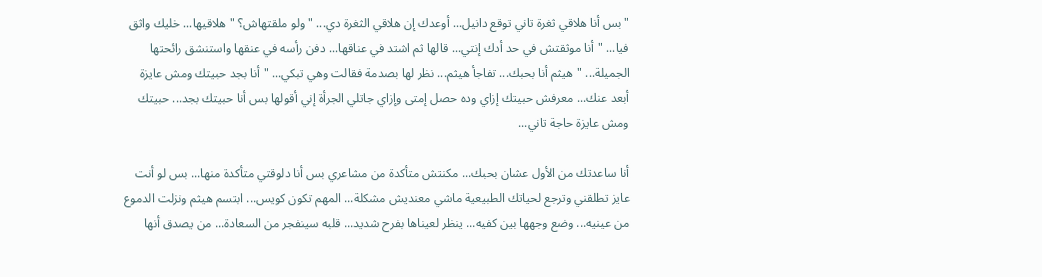"بس أنا هلاقي ثغرة تاني توقع دانيل... أوعدك إن هلاقي الثغرة دي... "ولو ملقتهاش؟ "هلاقيها... خليك واثق فيا... "أنا موثقتش في حد أدك إنتي... قالها ثم اشتد في عناقها... دفن رأسه في عنقها واستنشق رائحتها الجميلة... "هيثم أنا بحبك... تفاجأ هيثم... نظر لها بصدمة فقالت وهي تبكي... "أنا بجد حبيتك ومش عايزة أبعد عنك... معرفش حبيتك إزاي وده حصل إمتى وإزاي جاتلي الجرأة إني أقولها بس أنا حبيتك بجد... حبيتك ومش عايزة حاجة تاني...

أنا ساعدتك من الأول عشان بحبك... مكنتش متأكدة من مشاعري بس أنا دلوقتي متأكدة منها... بس لو أنت عايز تطلقني وترجع لحياتك الطبيعية ماشي معنديش مشكلة... المهم تكون كويس... ابتسم هيثم ونزلت الدموع من عينيه... وضع وجهها بين كفيه... ينظر لعيناها بفرح شديد... قلبه سينفجر من السعادة... من يصدق أنها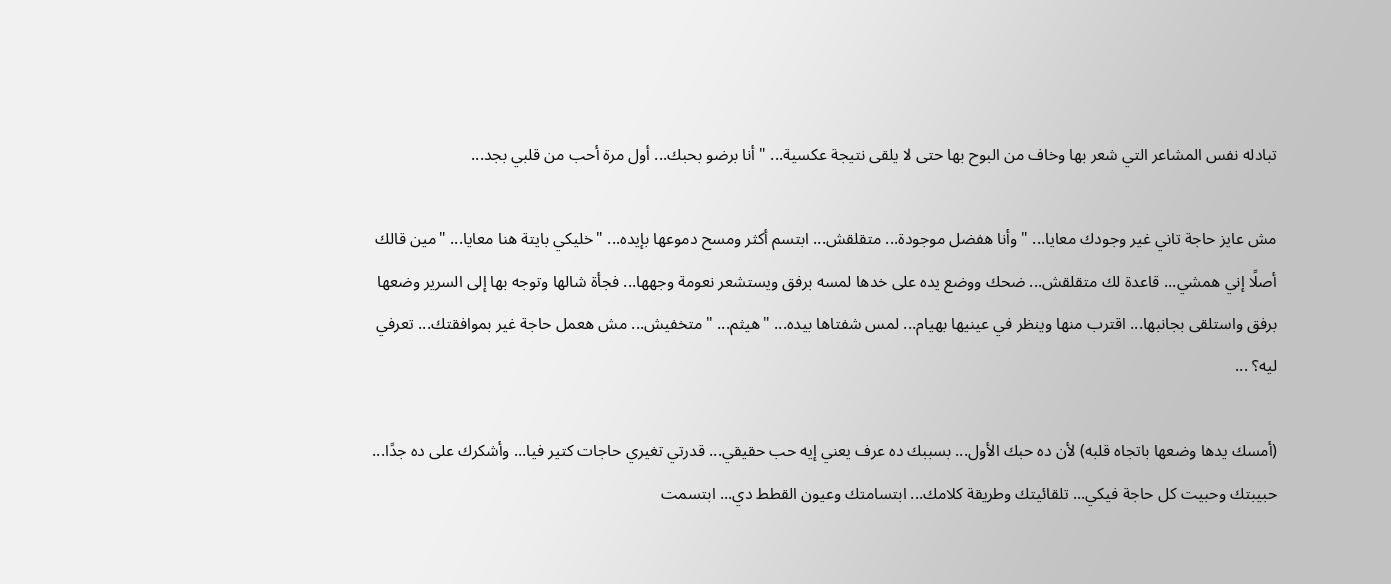تبادله نفس المشاعر التي شعر بها وخاف من البوح بها حتى لا يلقى نتيجة عكسية... "أنا برضو بحبك... أول مرة أحب من قلبي بجد...

مش عايز حاجة تاني غير وجودك معايا... "وأنا هفضل موجودة... متقلقش... ابتسم أكثر ومسح دموعها بإيده... "خليكي بايتة هنا معايا... "مين قالك أصلًا إني همشي... قاعدة لك متقلقش... ضحك ووضع يده على خدها لمسه برفق ويستشعر نعومة وجهها... فجأة شالها وتوجه بها إلى السرير وضعها برفق واستلقى بجانبها... اقترب منها وينظر في عينيها بهيام... لمس شفتاها بيده... "هيثم... "متخفيش... مش هعمل حاجة غير بموافقتك... تعرفي ليه؟ ...

(أمسك يدها وضعها باتجاه قلبه) لأن ده حبك الأول... بسببك ده عرف يعني إيه حب حقيقي... قدرتي تغيري حاجات كتير فيا... وأشكرك على ده جدًا... حبيبتك وحبيت كل حاجة فيكي... تلقائيتك وطريقة كلامك... ابتسامتك وعيون القطط دي... ابتسمت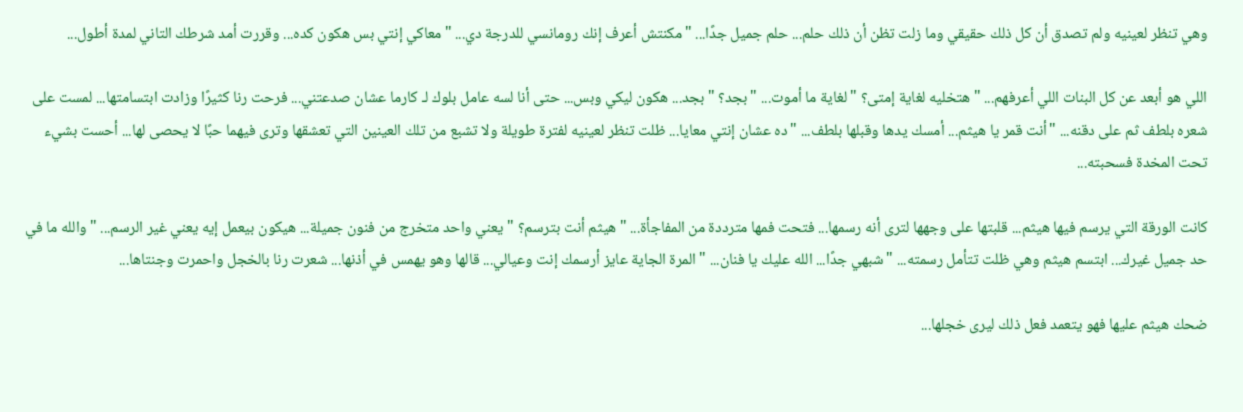وهي تنظر لعينيه ولم تصدق أن كل ذلك حقيقي وما زلت تظن أن ذلك حلم... حلم جميل جدًا... "مكنتش أعرف إنك رومانسي للدرجة دي... "معاكي إنتي بس هكون كده... وقررت أمد شرطك التاني لمدة أطول...

اللي هو أبعد عن كل البنات اللي أعرفهم... "هتخليه لغاية إمتى؟ "لغاية ما أموت... "بجد؟ "بجد... هكون ليكي وبس... حتى أنا لسه عامل بلوك لـ كارما عشان صدعتني... فرحت رنا كثيرًا وزادت ابتسامتها... لمست على شعره بلطف ثم على دقنه... "أنت قمر يا هيثم... أمسك يدها وقبلها بلطف... "ده عشان إنتي معايا... ظلت تنظر لعينيه لفترة طويلة ولا تشبع من تلك العينين التي تعشقها وترى فيهما حبًا لا يحصى لها... أحست بشيء تحت المخدة فسحبته...

كانت الورقة التي يرسم فيها هيثم... قلبتها على وجهها لترى أنه رسمها... فتحت فمها مترددة من المفاجأة... "هيثم أنت بترسم؟ "يعني واحد متخرج من فنون جميلة... هيكون بيعمل إيه يعني غير الرسم... "والله ما في حد جميل غيرك... ابتسم هيثم وهي ظلت تتأمل رسمته... "شبهي جدًا... الله عليك يا فنان... "المرة الجاية عايز أرسمك إنت وعيالي... قالها وهو يهمس في أذنها... شعرت رنا بالخجل واحمرت وجنتاها...

ضحك هيثم عليها فهو يتعمد فعل ذلك ليرى خجلها...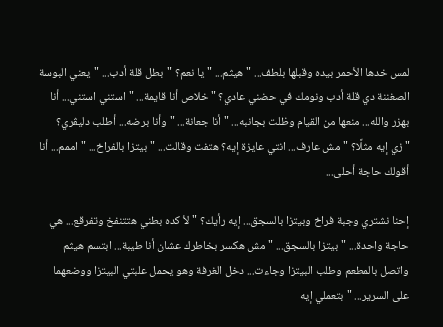لمس خدها الأحمر بيده وقبلها بلطف... "هيثم... "يا نعم؟ "بطل قلة أدب... "يعني البوسة الصغننة دي قلة أدب ونومك في حضني عادي؟ "خلاص أنا قايمة... "استني استني... أنا بهزر والله... منعها من القيام وظلت بجانبه... "أنا جعانة... "وأنا برضه... أطلب دليڤري؟ "زي إيه مثلًا؟ "مش عارف... انتي عايزة إيه؟ هتفت وقالت... "بيتزا بالفراخ... "اممم... أنا أقولك حاجة أحلى...

إحنا نشتري وجبة فراخ وبيتزا بالسجق... إيه رأيك؟ "لأ كده بطني هتتنفخ وتفرقع... هي حاجة واحدة... "بيتزا بالسجق... "مش هكسر بخاطرك عشان أنا طيبة... ابتسم هيثم واتصل بالمطعم وطلب البيتزا وجاءت... دخل الغرفة وهو يحمل علبتي البيتزا ووضعهما على السرير... "بتعملي إيه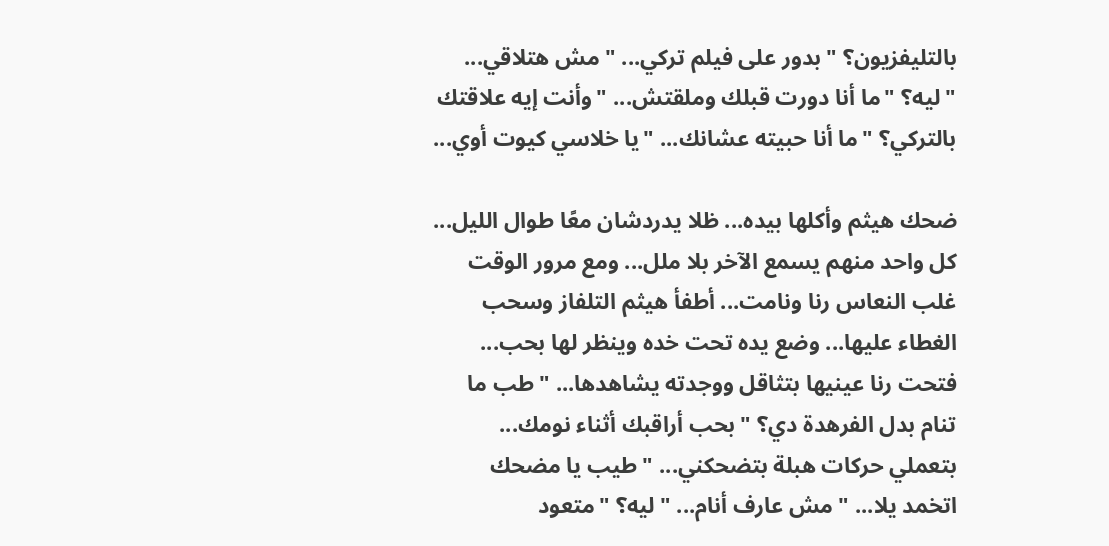بالتليفزيون؟ "بدور على فيلم تركي... "مش هتلاقي... "ليه؟ "ما أنا دورت قبلك وملقتش... "وأنت إيه علاقتك بالتركي؟ "ما أنا حبيته عشانك... "يا خلاسي كيوت أوي...

ضحك هيثم وأكلها بيده... ظلا يدردشان معًا طوال الليل... كل واحد منهم يسمع الآخر بلا ملل... ومع مرور الوقت غلب النعاس رنا ونامت... أطفأ هيثم التلفاز وسحب الغطاء عليها... وضع يده تحت خده وينظر لها بحب... فتحت رنا عينيها بتثاقل ووجدته يشاهدها... "طب ما تنام بدل الفرهدة دي؟ "بحب أراقبك أثناء نومك... بتعملي حركات هبلة بتضحكني... "طيب يا مضحك اتخمد يلا... "مش عارف أنام... "ليه؟ "متعود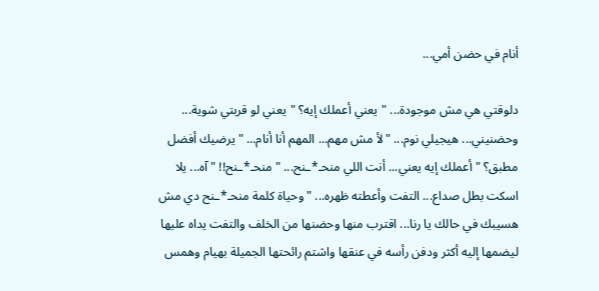أنام في حضن أمي...

دلوقتي هي مش موجودة... "يعني أعملك إيه؟ "يعني لو قربتي شوية... وحضنيني... هيجيلي نوم... "لأ مش مهم... المهم أنا أنام... "يرضيك أفضل مطبق؟ "أعملك إيه يعني... أنت اللي منحـ*ـنح... "منحـ*ـنح!! "آه... يلا اسكت بطل صداع... التفت وأعطته ظهره... "وحياة كلمة منحـ*ـنح دي مش هسيبك في حالك يا رنا... اقترب منها وحضنها من الخلف والتفت يداه عليها ليضمها إليه أكثر ودفن رأسه في عنقها واشتم رائحتها الجميلة بهيام وهمس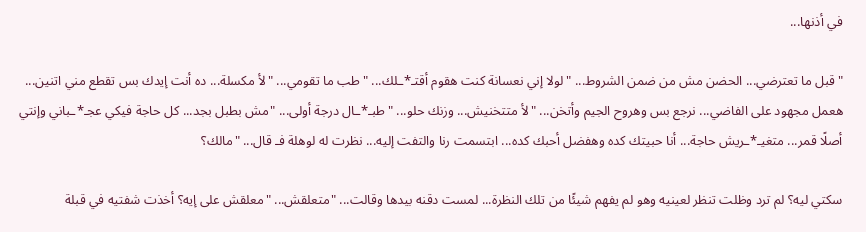في أذنها...

"قبل ما تعترضي... الحضن مش من ضمن الشروط... "لولا إني نعسانة كنت هقوم أقتـ*ـلك... "طب ما تقومي... "لأ مكسلة... ده أنت إيدك بس تقطع مني اتنين... هعمل مجهود على الفاضي... نرجع بس وهروح الجيم وأتخن... "لأ متتخنيش... وزنك حلو... "طبـ*ـال درجة أولى... "مش بطبل بجد... كل حاجة فيكي عجـ*ـباني وإنتي أصلًا قمر... متغيـ*ـريش حاجة... أنا حبيتك كده وهفضل أحبك كده... ابتسمت رنا والتفت إليه... نظرت له لوهلة فـ قال... "مالك؟

سكتي ليه؟ لم ترد وظلت تنظر لعينيه وهو لم يفهم شيئًا من تلك النظرة... لمست دقنه بيدها وقالت... "متعلقش... "معلقش على إيه؟ أخذت شفتيه في قبلة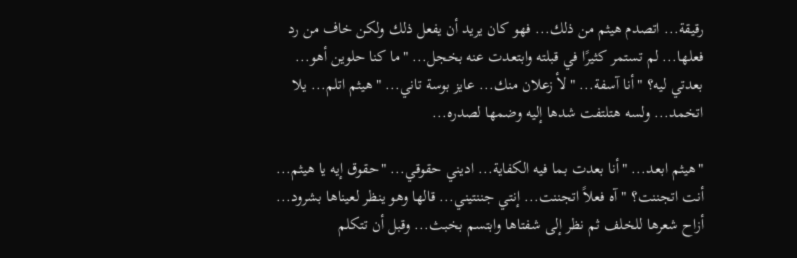رقيقة... اتصدم هيثم من ذلك... فهو كان يريد أن يفعل ذلك ولكن خاف من رد فعلها... لم تستمر كثيرًا في قبلته وابتعدت عنه بخجل... "ما كنا حلوين أهو... بعدتي ليه؟ "أنا آسفة... "لأ زعلان منك... عايز بوسة تاني... "هيثم اتلم... يلا اتخمد... ولسه هتلتفت شدها إليه وضمها لصدره...

"هيثم ابعد... "أنا بعدت بما فيه الكفاية... اديني حقوقي... "حقوق إيه يا هيثم... أنت اتجننت؟ "آه فعلاً اتجننت... إنتي جننتيني... قالها وهو ينظر لعيناها بشرود... أزاح شعرها للخلف ثم نظر إلى شفتاها وابتسم بخبث... وقبل أن تتكلم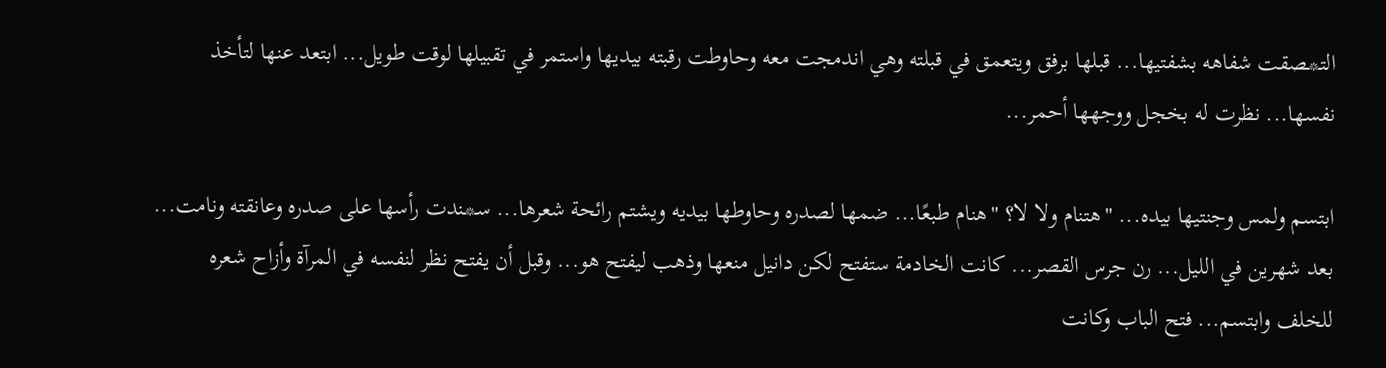التـ*ـصقت شفاهه بشفتيها... قبلها برفق ويتعمق في قبلته وهي اندمجت معه وحاوطت رقبته بيديها واستمر في تقبيلها لوقت طويل... ابتعد عنها لتأخذ نفسها... نظرت له بخجل ووجهها أحمر...

ابتسم ولمس وجنتيها بيده... "هتنام ولا لا؟ "هنام طبعًا... ضمها لصدره وحاوطها بيديه ويشتم رائحة شعرها... سـ*ـندت رأسها على صدره وعانقته ونامت... بعد شهرين في الليل... رن جرس القصر... كانت الخادمة ستفتح لكن دانيل منعها وذهب ليفتح هو... وقبل أن يفتح نظر لنفسه في المرآة وأزاح شعره للخلف وابتسم... فتح الباب وكانت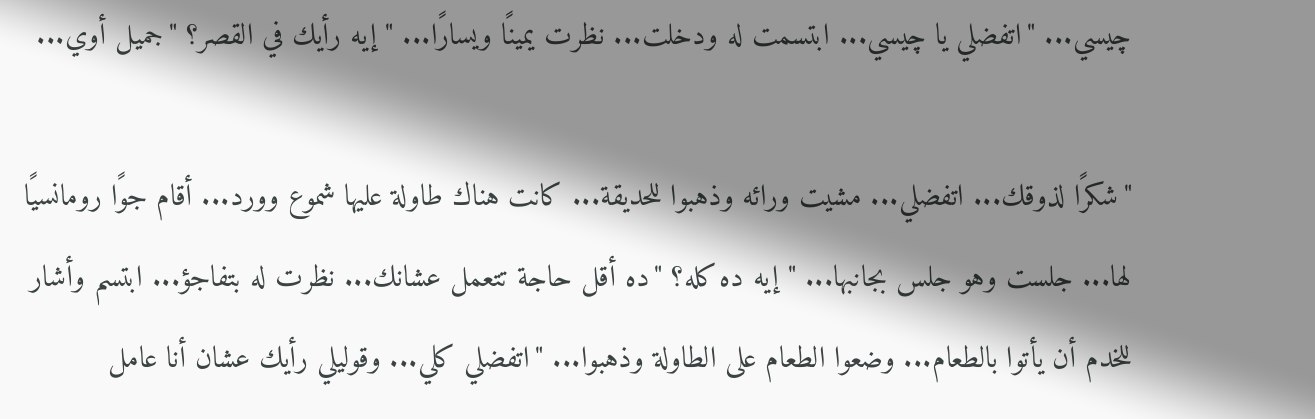چيسي... "اتفضلي يا چيسي... ابتسمت له ودخلت... نظرت يمينًا ويسارًا... "إيه رأيك في القصر؟ "جميل أوي...

"شكرًا لذوقك... اتفضلي... مشيت ورائه وذهبوا للحديقة... كانت هناك طاولة عليها شموع وورد... أقام جوًا رومانسيًا لها... جلست وهو جلس بجانبها... "إيه ده كله؟ "ده أقل حاجة تتعمل عشانك... نظرت له بتفاجؤ... ابتسم وأشار للخدم أن يأتوا بالطعام... وضعوا الطعام على الطاولة وذهبوا... "اتفضلي كلي... وقوليلي رأيك عشان أنا عامل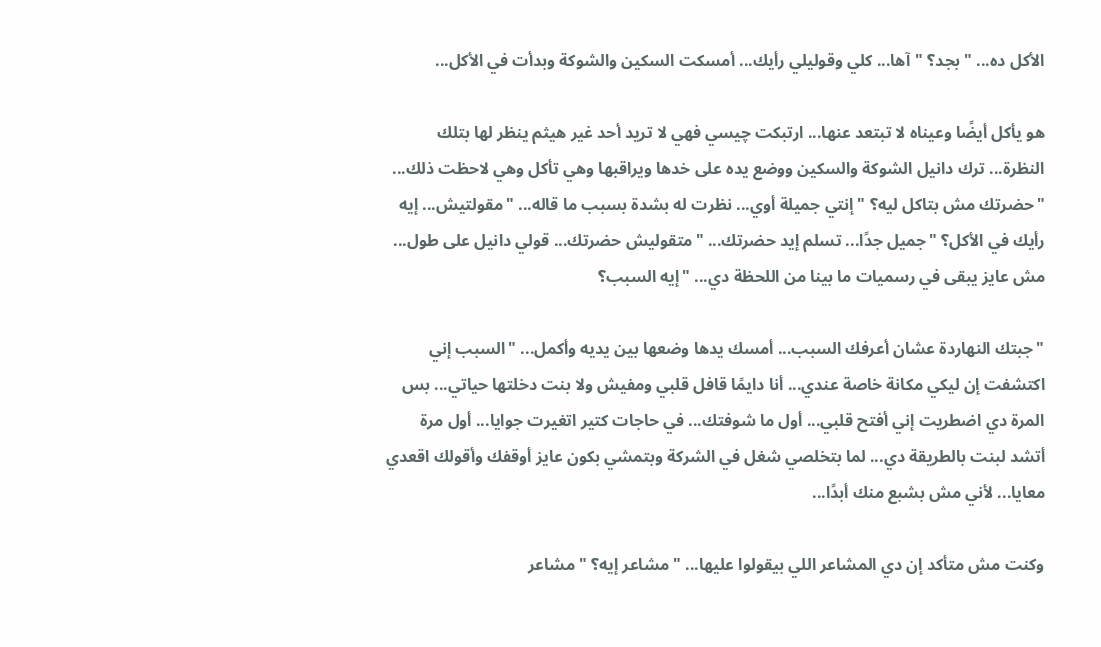الأكل ده... "بجد؟ "آها... كلي وقوليلي رأيك... أمسكت السكين والشوكة وبدأت في الأكل...

هو يأكل أيضًا وعيناه لا تبتعد عنها... ارتبكت چيسي فهي لا تريد أحد غير هيثم ينظر لها بتلك النظرة... ترك دانيل الشوكة والسكين ووضع يده على خدها ويراقبها وهي تأكل وهي لاحظت ذلك... "حضرتك مش بتاكل ليه؟ "إنتي جميلة أوي... نظرت له بشدة بسبب ما قاله... "مقولتيش... إيه رأيك في الأكل؟ "جميل جدًا... تسلم إيد حضرتك... "متقوليش حضرتك... قولي دانيل على طول... مش عايز يبقى في رسميات ما بينا من اللحظة دي... "إيه السبب؟

"جبتك النهاردة عشان أعرفك السبب... أمسك يدها وضعها بين يديه وأكمل... "السبب إني اكتشفت إن ليكي مكانة خاصة عندي... أنا دايمًا قافل قلبي ومفيش ولا بنت دخلتها حياتي... بس المرة دي اضطريت إني أفتح قلبي... أول ما شوفتك... في حاجات كتير اتغيرت جوايا... أول مرة أتشد لبنت بالطريقة دي... لما بتخلصي شغل في الشركة وبتمشي بكون عايز أوقفك وأقولك اقعدي معايا... لأني مش بشبع منك أبدًا...

وكنت مش متأكد إن دي المشاعر اللي بيقولوا عليها... "مشاعر إيه؟ "مشاعر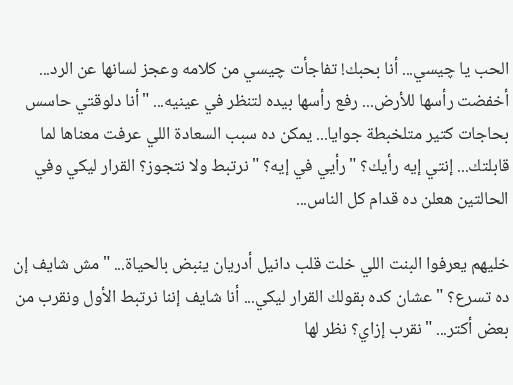الحب يا چيسي... أنا بحبك! تفاجأت چيسي من كلامه وعجز لسانها عن الرد... أخفضت رأسها للأرض... رفع رأسها بيده لتنظر في عينيه... "أنا دلوقتي حاسس بحاجات كتير متلخبطة جوايا... يمكن ده سبب السعادة اللي عرفت معناها لما قابلتك... إنتي إيه رأيك؟ "رأيي في إيه؟ "نرتبط ولا نتجوز؟ القرار ليكي وفي الحالتين هعلن ده قدام كل الناس...

خليهم يعرفوا البنت اللي خلت قلب دانيل أدريان ينبض بالحياة... "مش شايف إن ده تسرع؟ "عشان كده بقولك القرار ليكي... أنا شايف إننا نرتبط الأول ونقرب من بعض أكتر... "نقرب إزاي؟ نظر لها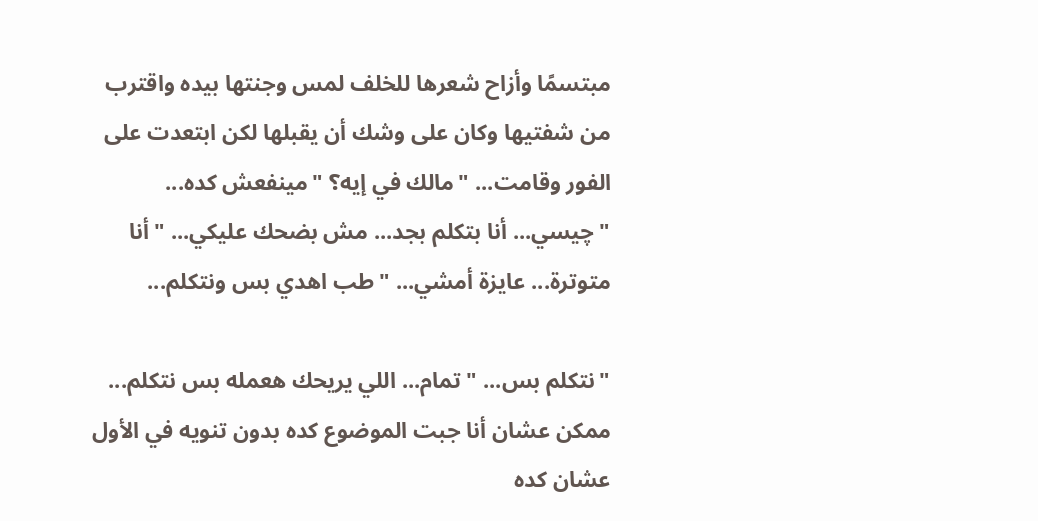مبتسمًا وأزاح شعرها للخلف لمس وجنتها بيده واقترب من شفتيها وكان على وشك أن يقبلها لكن ابتعدت على الفور وقامت... "مالك في إيه؟ "مينفعش كده... "چيسي... أنا بتكلم بجد... مش بضحك عليكي... "أنا متوترة... عايزة أمشي... "طب اهدي بس ونتكلم...

"نتكلم بس... "تمام... اللي يريحك هعمله بس نتكلم... ممكن عشان أنا جبت الموضوع كده بدون تنويه في الأول عشان كده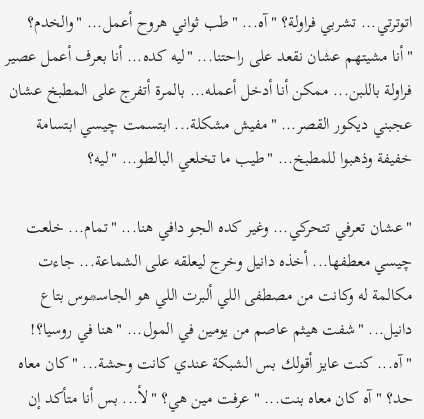اتوترتي... تشربي فراولة؟ "آه... "طب ثواني هروح أعمل... "والخدم؟ "أنا مشيتهم عشان نقعد على راحتنا... "ليه كده... أنا بعرف أعمل عصير فراولة باللبن... ممكن أنا أدخل أعمله... بالمرة أتفرج على المطبخ عشان عجبني ديكور القصر... "مفيش مشكلة... ابتسمت چيسي ابتسامة خفيفة وذهبوا للمطبخ... "طيب ما تخلعي البالطو... "ليه؟

"عشان تعرفي تتحركي... وغير كده الجو دافي هنا... "تمام... خلعت چيسي معطفها... أخذه دانيل وخرج ليعلقه على الشماعة... جاءت مكالمة له وكانت من مصطفى اللي ألبرت اللي هو الجاسـ*ـوس بتاع دانيل... "شفت هيثم عاصم من يومين في المول... "هنا في روسيا؟! "آه... كنت عايز أقولك بس الشبكة عندي كانت وحشة... "كان معاه حد؟ "آه كان معاه بنت... "عرفت مين هي؟ "لأ... بس أنا متأكد إن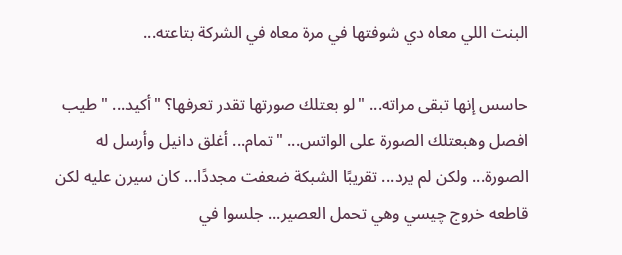البنت اللي معاه دي شوفتها في مرة معاه في الشركة بتاعته...

حاسس إنها تبقى مراته... "لو بعتلك صورتها تقدر تعرفها؟ "أكيد... "طيب افصل وهبعتلك الصورة على الواتس... "تمام... أغلق دانيل وأرسل له الصورة... ولكن لم يرد... تقريبًا الشبكة ضعفت مجددًا... كان سيرن عليه لكن قاطعه خروج چيسي وهي تحمل العصير... جلسوا في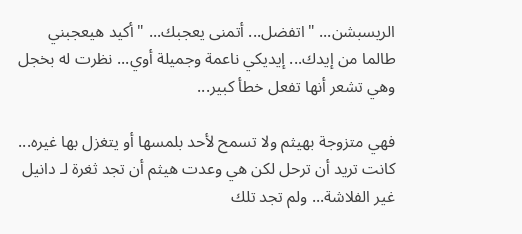الريسبشن... "اتفضل... أتمنى يعجبك... "أكيد هيعجبني طالما من إيدك... إيديكي ناعمة وجميلة أوي... نظرت له بخجل وهي تشعر أنها تفعل خطأ كبير...

فهي متزوجة بهيثم ولا تسمح لأحد بلمسها أو يتغزل بها غيره... كانت تريد أن ترحل لكن هي وعدت هيثم أن تجد ثغرة لـ دانيل غير الفلاشة... ولم تجد تلك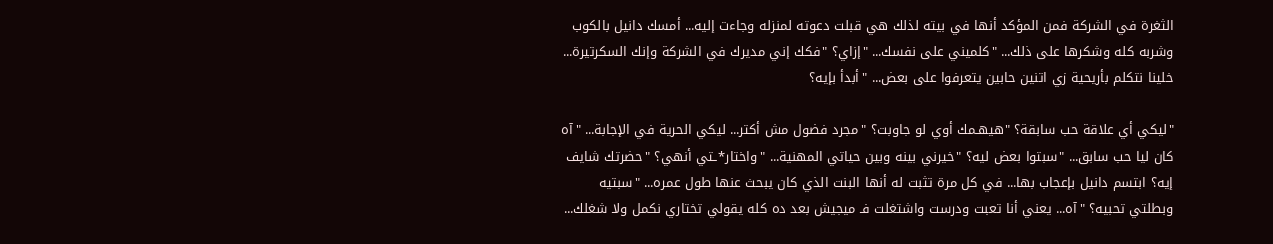الثغرة في الشركة فمن المؤكد أنها في بيته لذلك هي قبلت دعوته لمنزله وجاءت إليه... أمسك دانيل بالكوب وشربه كله وشكرها على ذلك... "كلميني على نفسك... "إزاي؟ "فكك إني مديرك في الشركة وإنك السكرتيرة... خلينا نتكلم بأريحية زي اتنين حابين يتعرفوا على بعض... "أبدأ بإيه؟

"ليكي أي علاقة حب سابقة؟ "هيهـمك أوي لو جاوبت؟ "مجرد فضول مش أكتر... ليكي الحرية في الإجابة... "آه كان ليا حب سابق... "سبتوا بعض ليه؟ "خيرني بينه وبين حياتي المهنية... "واختار*ـتي أنهي؟ "حضرتك شايف إيه؟ ابتسم دانيل بإعجاب بها... في كل مرة تثبت له أنها البنت الذي كان يبحث عنها طول عمره... "سبتيه وبطلتي تحبيه؟ "آه... يعني أنا تعبت ودرست واشتغلت فـ ميجيش بعد ده كله يقولي تختاري نكمل ولا شغلك...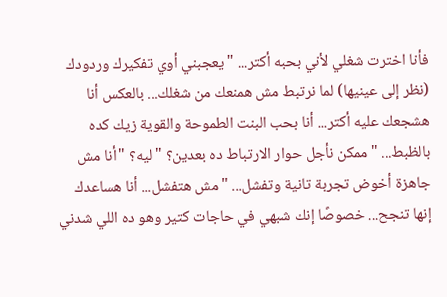فأنا اخترت شغلي لأني بحبه أكتر... "يعجبني أوي تفكيرك وردودك (نظر إلى عينيها) لما نرتبط مش همنعك من شغلك... بالعكس أنا هشجعك عليه أكتر... أنا بحب البنت الطموحة والقوية زيك كده بالظبط... "ممكن نأجل حوار الارتباط ده بعدين؟ "ليه؟ "أنا مش جاهزة أخوض تجربة تانية وتفشل... "مش هتفشل... أنا هساعدك إنها تنجح... خصوصًا إنك شبهي في حاجات كتير وهو ده اللي شدني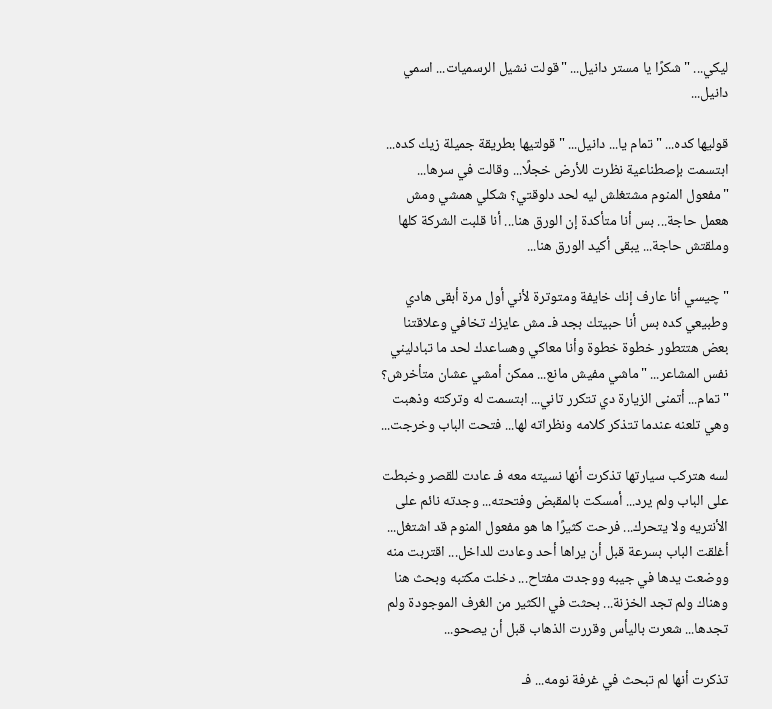ليكي... "شكرًا يا مستر دانيل... "قولت نشيل الرسميات... اسمي دانيل...

قوليها كده... "تمام يا... دانيل... "قولتيها بطريقة جميلة زيك كده... ابتسمت بإصطناعية نظرت للأرض خجلًا... وقالت في سرها... "مفعول المنوم مشتغلش ليه لحد دلوقتي؟ شكلي همشي ومش هعمل حاجة... بس أنا متأكدة إن الورق هنا... أنا قلبت الشركة كلها وملقتش حاجة... يبقى أكيد الورق هنا...

"چيسي أنا عارف إنك خايفة ومتوترة لأني أول مرة أبقى هادي وطبيعي كده بس أنا حبيتك بجد فـ مش عايزك تخافي وعلاقتنا بعض هتتطور خطوة خطوة وأنا معاكي وهساعدك لحد ما تبادليني نفس المشاعر... "ماشي مفيش مانع... ممكن أمشي عشان متأخرش؟ "تمام... أتمنى الزيارة دي تتكرر تاني... ابتسمت له وتركته وذهبت وهي تلعنه عندما تتذكر كلامه ونظراته لها... فتحت الباب وخرجت...

لسه هتركب سيارتها تذكرت أنها نسيته معه فـ عادت للقصر وخبطت على الباب ولم يرد... أمسكت بالمقبض وفتحته... وجدته نائم على الأنتريه ولا يتحرك... فرحت كثيرًا ها هو مفعول المنوم قد اشتغل... أغلقت الباب بسرعة قبل أن يراها أحد وعادت للداخل... اقتربت منه ووضعت يدها في جيبه ووجدت مفتاح... دخلت مكتبه وبحث هنا وهناك ولم تجد الخزنة... بحثت في الكثير من الغرف الموجودة ولم تجدها... شعرت باليأس وقررت الذهاب قبل أن يصحو...

تذكرت أنها لم تبحث في غرفة نومه... فـ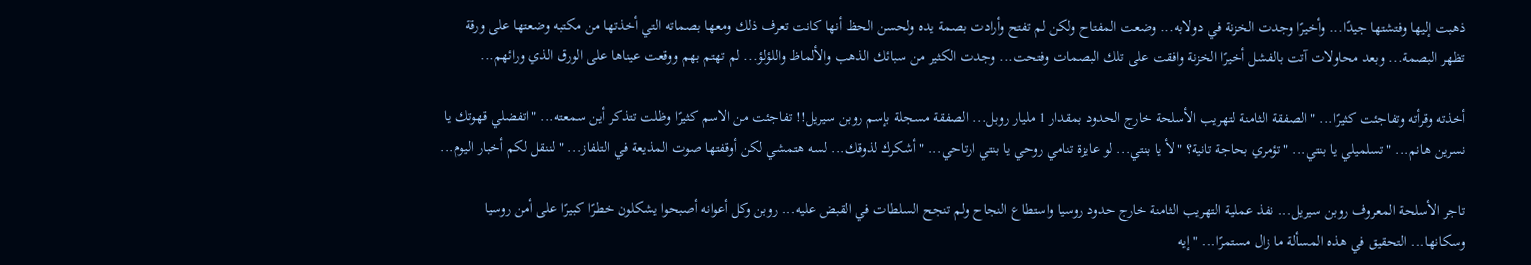ذهبت إليها وفتشتها جيدًا... وأخيرًا وجدت الخزنة في دولابه... وضعت المفتاح ولكن لم تفتح وأرادت بصمة يده ولحسن الحظ أنها كانت تعرف ذلك ومعها بصماته التي أخذتها من مكتبه وضعتها على ورقة تظهر البصمة... وبعد محاولات آتت بالفشل أخيرًا الخزنة وافقت على تلك البصمات وفتحت... وجدت الكثير من سبائك الذهب والألماظ واللؤلؤ... لم تهتم بهم ووقعت عيناها على الورق الذي ورائهم...

أخذته وقرأته وتفاجئت كثيرًا... "الصفقة الثامنة لتهريب الأسلحة خارج الحدود بمقدار 1 مليار روبل... الصفقة مسجلة بإسم روبن سيريل!! تفاجئت من الاسم كثيرًا وظلت تتذكر أين سمعته... "اتفضلي قهوتك يا نسرين هانم... "تسلميلي يا بنتي... "تؤمري بحاجة تانية؟ "لأ يا بنتي... لو عايزة تنامي روحي يا بنتي ارتاحي... "أشكرك لذوقك... لسه هتمشي لكن أوقفتها صوت المذيعة في التلفاز... "لننقل لكم أخبار اليوم...

تاجر الأسلحة المعروف روبن سيريل... نفذ عملية التهريب الثامنة خارج حدود روسيا واستطاع النجاح ولم تنجح السلطات في القبض عليه... روبن وكل أعوانه أصبحوا يشكلون خطرًا كبيرًا على أمن روسيا وسكانها... التحقيق في هذه المسألة ما زال مستمرًا... "إيه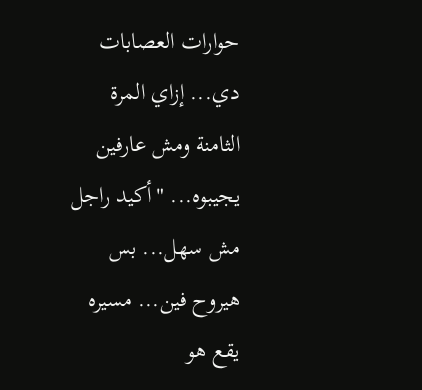حوارات العصابات دي... إزاي المرة الثامنة ومش عارفين يجيبوه... "أكيد راجل مش سهل... بس هيروح فين... مسيره يقع هو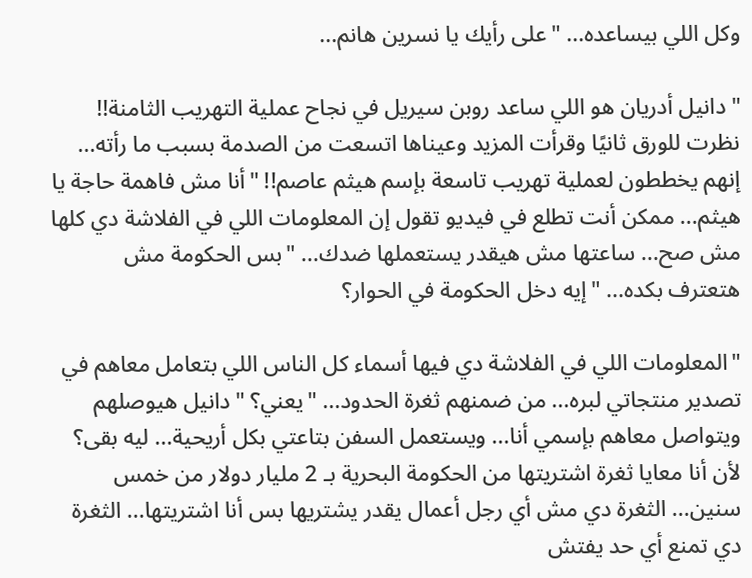وكل اللي بيساعده... "على رأيك يا نسرين هانم...

"دانيل أدريان هو اللي ساعد روبن سيريل في نجاح عملية التهريب الثامنة!! نظرت للورق ثانيًا وقرأت المزيد وعيناها اتسعت من الصدمة بسبب ما رأته... إنهم يخططون لعملية تهريب تاسعة بإسم هيثم عاصم!! "أنا مش فاهمة حاجة يا هيثم... ممكن أنت تطلع في فيديو تقول إن المعلومات اللي في الفلاشة دي كلها مش صح... ساعتها مش هيقدر يستعملها ضدك... "بس الحكومة مش هتعترف بكده... "إيه دخل الحكومة في الحوار؟

"المعلومات اللي في الفلاشة دي فيها أسماء كل الناس اللي بتعامل معاهم في تصدير منتجاتي لبره... من ضمنهم ثغرة الحدود... "يعني؟ "دانيل هيوصلهم ويتواصل معاهم بإسمي أنا... ويستعمل السفن بتاعتي بكل أريحية... ليه بقى؟ لأن أنا معايا ثغرة اشتريتها من الحكومة البحرية بـ 2 مليار دولار من خمس سنين... الثغرة دي مش أي رجل أعمال يقدر يشتريها بس أنا اشتريتها... الثغرة دي تمنع أي حد يفتش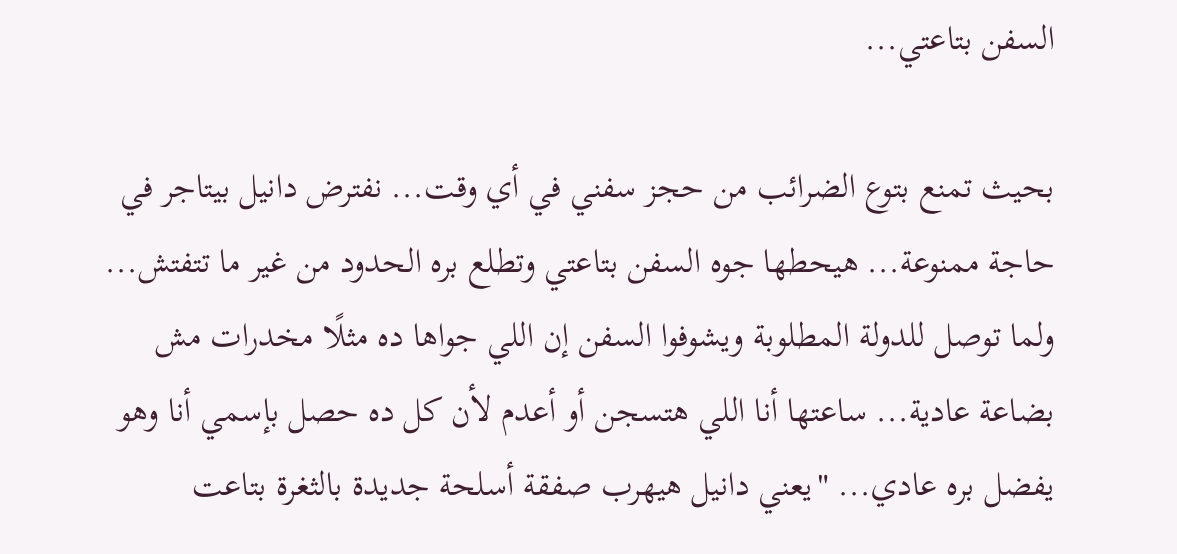السفن بتاعتي...

بحيث تمنع بتوع الضرائب من حجز سفني في أي وقت... نفترض دانيل بيتاجر في حاجة ممنوعة... هيحطها جوه السفن بتاعتي وتطلع بره الحدود من غير ما تتفتش... ولما توصل للدولة المطلوبة ويشوفوا السفن إن اللي جواها ده مثلًا مخدرات مش بضاعة عادية... ساعتها أنا اللي هتسجن أو أعدم لأن كل ده حصل بإسمي أنا وهو يفضل بره عادي... "يعني دانيل هيهرب صفقة أسلحة جديدة بالثغرة بتاعت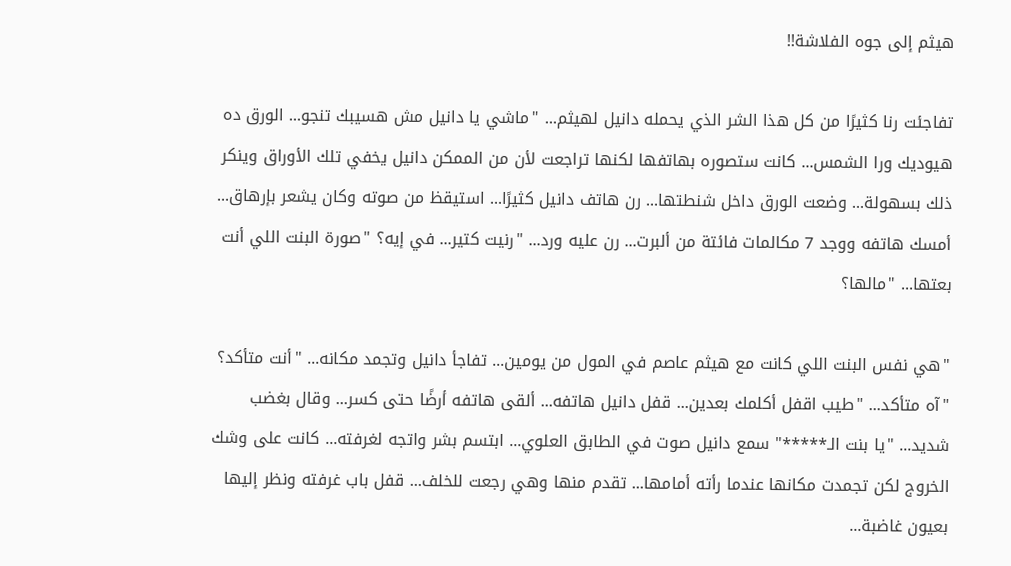هيثم إلى جوه الفلاشة!!

تفاجئت رنا كثيرًا من كل هذا الشر الذي يحمله دانيل لهيثم... "ماشي يا دانيل مش هسيبك تنجو... الورق ده هيوديك ورا الشمس... كانت ستصوره بهاتفها لكنها تراجعت لأن من الممكن دانيل يخفي تلك الأوراق وينكر ذلك بسهولة... وضعت الورق داخل شنطتها... رن هاتف دانيل كثيرًا... استيقظ من صوته وكان يشعر بإرهاق... أمسك هاتفه ووجد 7 مكالمات فائتة من ألبرت... رن عليه ورد... "رنيت كتير... في إيه؟ "صورة البنت اللي أنت بعتها... "مالها؟

"هي نفس البنت اللي كانت مع هيثم عاصم في المول من يومين... تفاجأ دانيل وتجمد مكانه... "أنت متأكد؟ "آه متأكد... "طيب اقفل أكلمك بعدين... قفل دانيل هاتفه... ألقى هاتفه أرضًا حتى كسر... وقال بغضب شديد... "يا بنت الـ*****" سمع دانيل صوت في الطابق العلوي... ابتسم بشر واتجه لغرفته... كانت على وشك الخروج لكن تجمدت مكانها عندما رأته أمامها... تقدم منها وهي رجعت للخلف... قفل باب غرفته ونظر إليها بعيون غاضبة...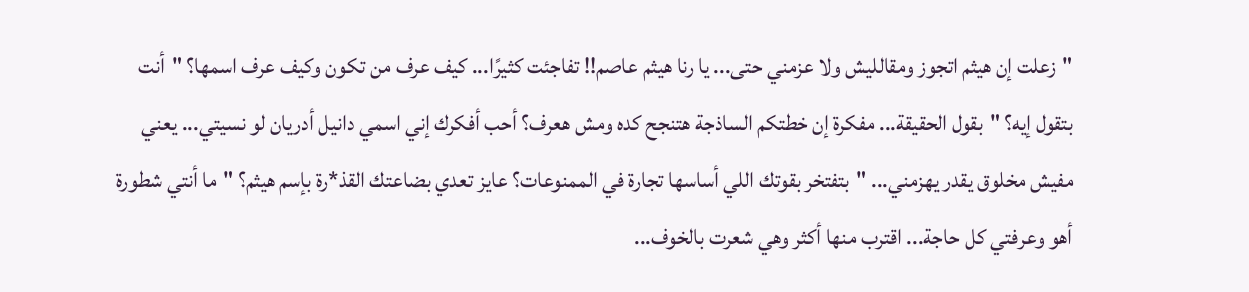"زعلت إن هيثم اتجوز ومقالليش ولا عزمني حتى... يا رنا هيثم عاصم!! تفاجئت كثيرًا... كيف عرف من تكون وكيف عرف اسمها؟ "أنت بتقول إيه؟ "بقول الحقيقة... مفكرة إن خطتكم الساذجة هتنجح كده ومش هعرف؟ أحب أفكرك إني اسمي دانيل أدريان لو نسيتي... يعني مفيش مخلوق يقدر يهزمني... "بتفتخر بقوتك اللي أساسها تجارة في الممنوعات؟ عايز تعدي بضاعتك القذ*رة بإسم هيثم؟ "ما أنتي شطورة أهو وعرفتي كل حاجة... اقترب منها أكثر وهي شعرت بالخوف...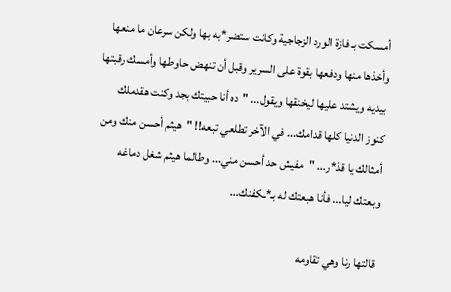أمسكت بـ فازة الورد الزجاجية وكانت ستضر*به بها ولكن سرعان ما منعها وأخذها منها ودفعها بقوة على السرير وقبل أن تنهض حاوطها وأمسك رقبتها بيديه ويشتد عليها ليخنقها ويقول... "ده أنا حبيتك بجد وكنت هقدملك كنوز الدنيا كلها قدامك... في الآخر تطلعي تبعه!! "هيثم أحسن منك ومن أمثالك يا قذ*ر... "مفيش حد أحسن مني... وطالما هيثم شغل دماغه وبعتك ليا... فأنا هبعتك له بـ*ـكفنك...

قالتها رنا وهي تقاومه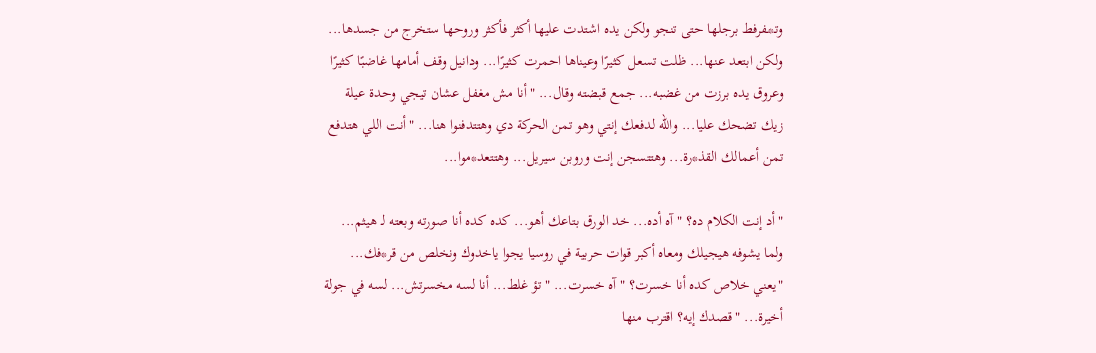وتـ*ـفرفط برجلها حتى تنجو ولكن يده اشتدت عليها أكثر فأكثر وروحها ستخرج من جسدها... ولكن ابتعد عنها... ظلت تسعل كثيرًا وعيناها احمرت كثيرًا... ودانيل وقف أمامها غاضبًا كثيرًا وعروق يده برزت من غضبه... جمع قبضته وقال... "أنا مش مغفل عشان تيجي وحدة عيلة زيك تضحك عليا... والله لدفعك إنتي وهو تمن الحركة دي وهتتدفنوا هنا... "أنت اللي هتدفع تمن أعمالك القذ*رة... وهتتسجن إنت وروبن سيريل... وهتتعد*موا...

"أد إنت الكلام ده؟ "آه أده... خد الورق بتاعك أهو... كده كده أنا صورته وبعته لـ هيثم... ولما يشوفه هيجيلك ومعاه أكبر قوات حربية في روسيا يجوا ياخدوك ونخلص من قر*فك... "يعني خلاص كده أنا خسرت؟ "آه خسرت... "تؤ غلط... أنا لسه مخسرتش... لسه في جولة أخيرة... "قصدك إيه؟ اقترب منها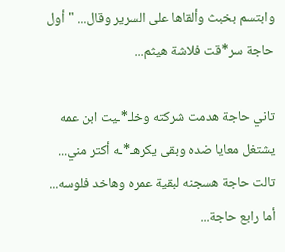وابتسم بخبث وألقاها على السرير وقال... "أول حاجة سر*قت فلاشة هيثم...

تاني حاجة هدمت شركته وخلـ*ـيت ابن عمه يشتغل معايا ضده وبقى يكرهـ*ـه أكتر مني... تالت حاجة هسجنه لبقية عمره وهاخد فلوسه... أما رابع حاجة...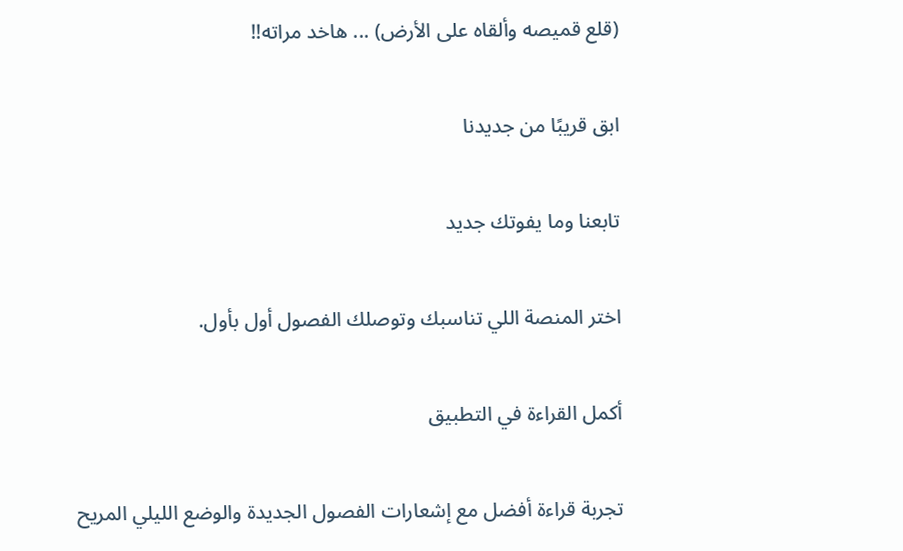(قلع قميصه وألقاه على الأرض) ... هاخد مراته!!

ابق قريبًا من جديدنا

تابعنا وما يفوتك جديد

اختر المنصة اللي تناسبك وتوصلك الفصول أول بأول.

أكمل القراءة في التطبيق

تجربة قراءة أفضل مع إشعارات الفصول الجديدة والوضع الليلي المريح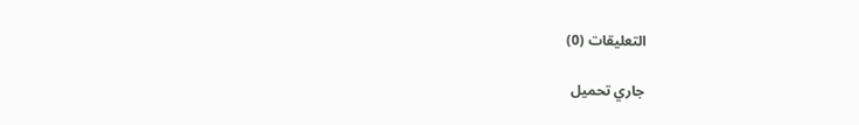التعليقات (0)

جاري تحميل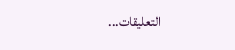التعليقات...